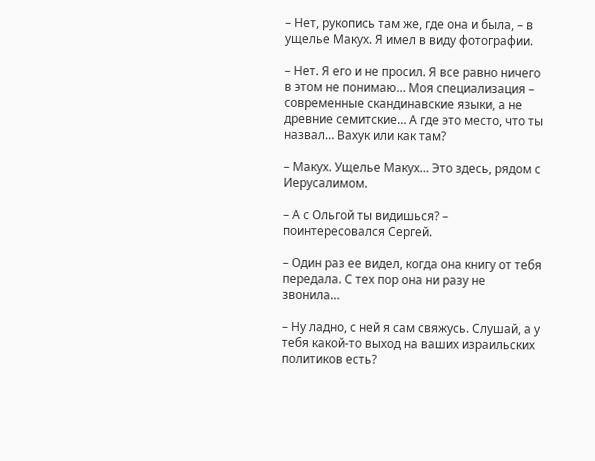– Нет, рукопись там же, где она и была, – в ущелье Макух. Я имел в виду фотографии.

– Нет. Я его и не просил. Я все равно ничего в этом не понимаю… Моя специализация – современные скандинавские языки, а не древние семитские… А где это место, что ты назвал… Вахук или как там?

– Макух. Ущелье Макух… Это здесь, рядом с Иерусалимом.

– А с Ольгой ты видишься? – поинтересовался Сергей.

– Один раз ее видел, когда она книгу от тебя передала. С тех пор она ни разу не звонила…

– Ну ладно, с ней я сам свяжусь. Слушай, а у тебя какой-то выход на ваших израильских политиков есть?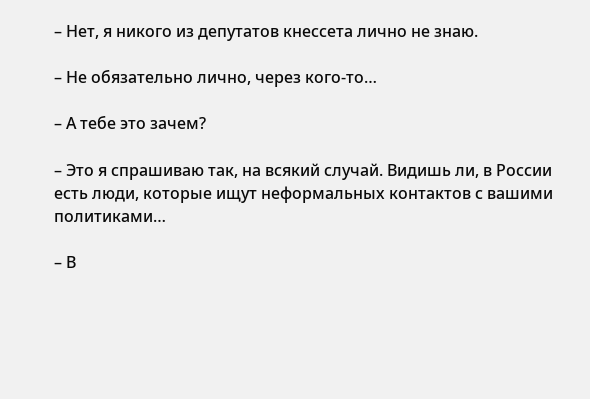– Нет, я никого из депутатов кнессета лично не знаю.

– Не обязательно лично, через кого-то…

– А тебе это зачем?

– Это я спрашиваю так, на всякий случай. Видишь ли, в России есть люди, которые ищут неформальных контактов с вашими политиками…

– В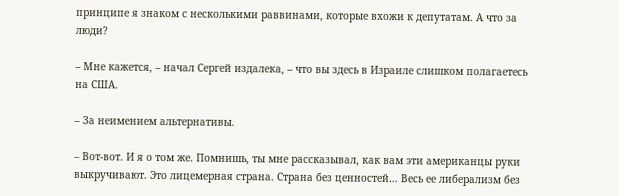принципе я знаком с несколькими раввинами, которые вхожи к депутатам. А что за люди?

– Мне кажется, – начал Сергей издалека, – что вы здесь в Израиле слишком полагаетесь на США.

– За неимением альтернативы.

– Вот-вот. И я о том же. Помнишь, ты мне рассказывал, как вам эти американцы руки выкручивают. Это лицемерная страна. Страна без ценностей… Весь ее либерализм без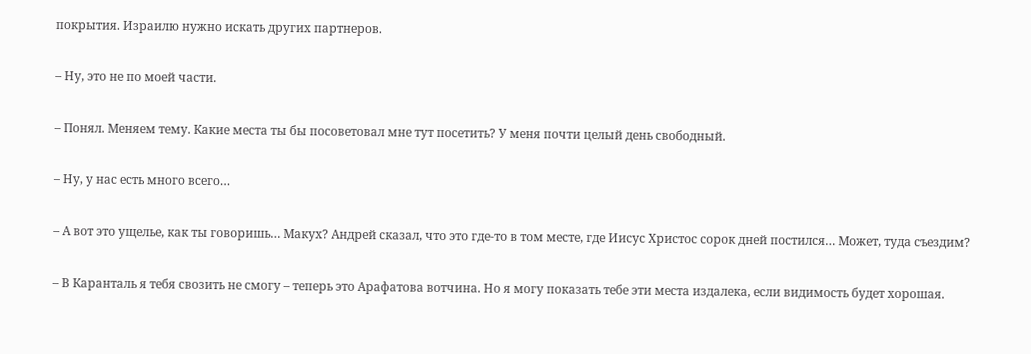покрытия. Израилю нужно искать других партнеров.

– Ну, это не по моей части.

– Понял. Меняем тему. Какие места ты бы посоветовал мне тут посетить? У меня почти целый день свободный.

– Ну, у нас есть много всего…

– А вот это ущелье, как ты говоришь… Макух? Андрей сказал, что это где-то в том месте, где Иисус Христос сорок дней постился… Может, туда съездим?

– В Каранталь я тебя свозить не смогу – теперь это Арафатова вотчина. Но я могу показать тебе эти места издалека, если видимость будет хорошая.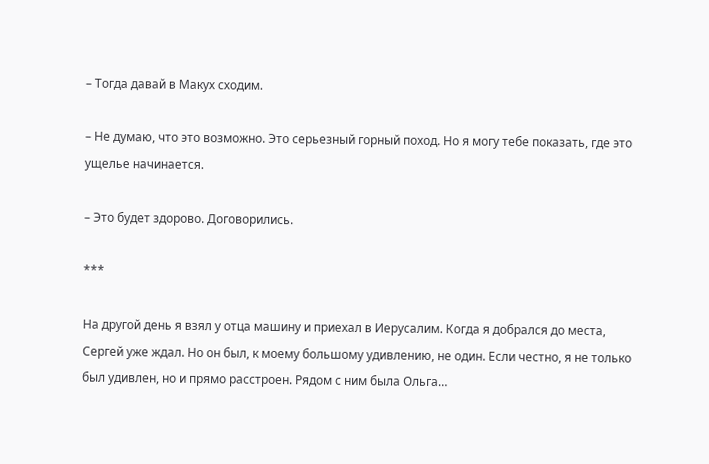– Тогда давай в Макух сходим.

– Не думаю, что это возможно. Это серьезный горный поход. Но я могу тебе показать, где это ущелье начинается.

– Это будет здорово. Договорились.

***

На другой день я взял у отца машину и приехал в Иерусалим. Когда я добрался до места, Сергей уже ждал. Но он был, к моему большому удивлению, не один. Если честно, я не только был удивлен, но и прямо расстроен. Рядом с ним была Ольга…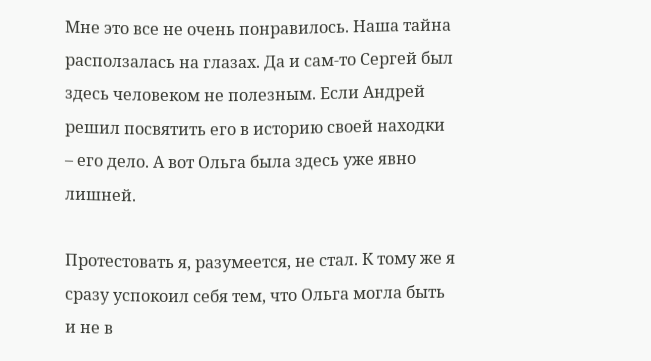Мне это все не очень понравилось. Наша тайна расползалась на глазах. Да и сам-то Сергей был здесь человеком не полезным. Если Андрей решил посвятить его в историю своей находки – его дело. А вот Ольга была здесь уже явно лишней.

Протестовать я, разумеется, не стал. К тому же я сразу успокоил себя тем, что Ольга могла быть и не в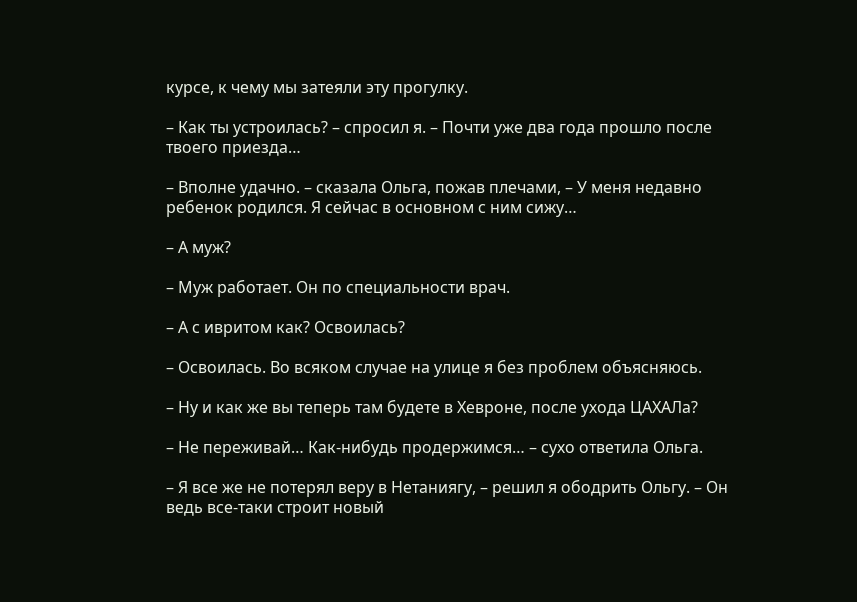курсе, к чему мы затеяли эту прогулку.

– Как ты устроилась? – спросил я. – Почти уже два года прошло после твоего приезда…

– Вполне удачно. – сказала Ольга, пожав плечами, – У меня недавно ребенок родился. Я сейчас в основном с ним сижу…

– А муж?

– Муж работает. Он по специальности врач.

– А с ивритом как? Освоилась?

– Освоилась. Во всяком случае на улице я без проблем объясняюсь.

– Ну и как же вы теперь там будете в Хевроне, после ухода ЦАХАЛа?

– Не переживай… Как-нибудь продержимся… – сухо ответила Ольга.

– Я все же не потерял веру в Нетаниягу, – решил я ободрить Ольгу. – Он ведь все-таки строит новый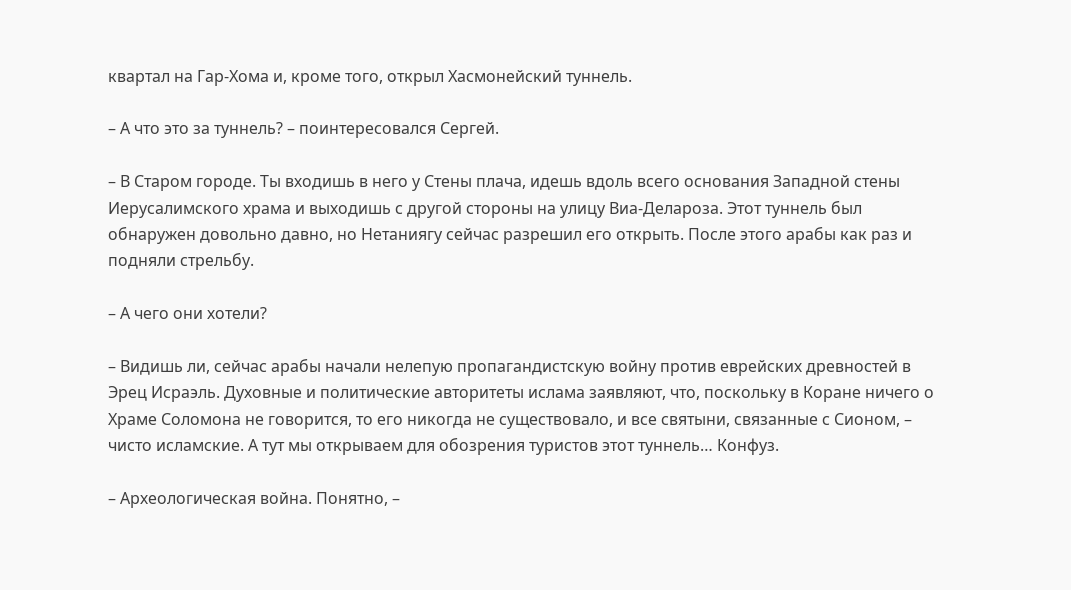квартал на Гар-Хома и, кроме того, открыл Хасмонейский туннель.

– А что это за туннель? – поинтересовался Сергей.

– В Старом городе. Ты входишь в него у Стены плача, идешь вдоль всего основания Западной стены Иерусалимского храма и выходишь с другой стороны на улицу Виа-Делароза. Этот туннель был обнаружен довольно давно, но Нетаниягу сейчас разрешил его открыть. После этого арабы как раз и подняли стрельбу.

– А чего они хотели?

– Видишь ли, сейчас арабы начали нелепую пропагандистскую войну против еврейских древностей в Эрец Исраэль. Духовные и политические авторитеты ислама заявляют, что, поскольку в Коране ничего о Храме Соломона не говорится, то его никогда не существовало, и все святыни, связанные с Сионом, – чисто исламские. А тут мы открываем для обозрения туристов этот туннель… Конфуз.

– Археологическая война. Понятно, –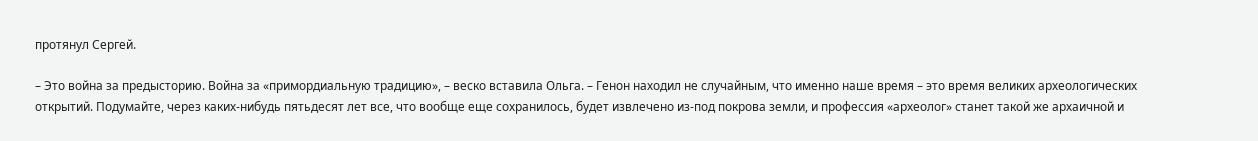протянул Сергей.

– Это война за предысторию. Война за «примордиальную традицию», – веско вставила Ольга. – Генон находил не случайным, что именно наше время – это время великих археологических открытий. Подумайте, через каких-нибудь пятьдесят лет все, что вообще еще сохранилось, будет извлечено из-под покрова земли, и профессия «археолог» станет такой же архаичной и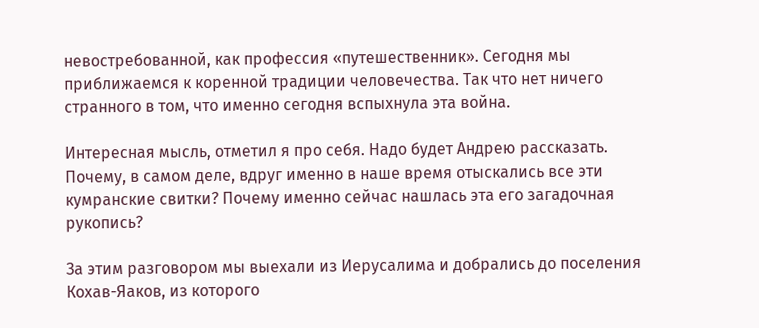невостребованной, как профессия «путешественник». Сегодня мы приближаемся к коренной традиции человечества. Так что нет ничего странного в том, что именно сегодня вспыхнула эта война.

Интересная мысль, отметил я про себя. Надо будет Андрею рассказать. Почему, в самом деле, вдруг именно в наше время отыскались все эти кумранские свитки? Почему именно сейчас нашлась эта его загадочная рукопись?

За этим разговором мы выехали из Иерусалима и добрались до поселения Кохав-Яаков, из которого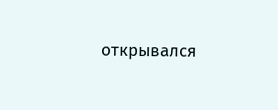открывался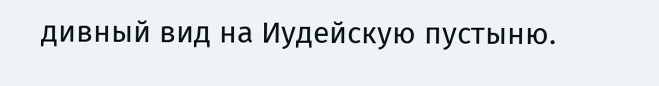дивный вид на Иудейскую пустыню.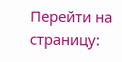Перейти на страницу: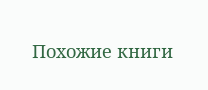Похожие книги